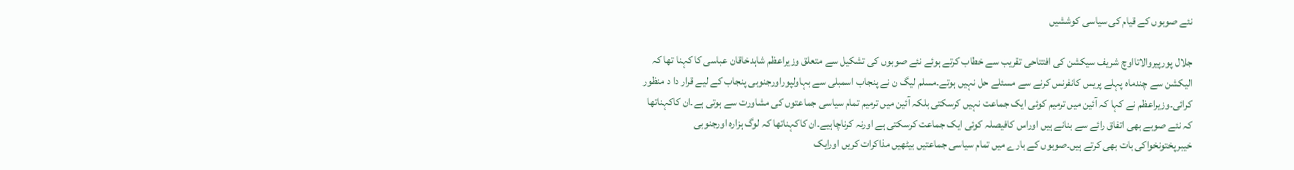نئے صوبوں کے قیام کی سیاسی کوششیں

جلال پورپیروالاتااوچ شریف سیکشن کی افتتاحی تقریب سے خطاب کرتے ہوئے نئے صوبوں کی تشکیل سے متعلق وزیراعظم شاہدخاقان عباسی کا کہنا تھا کہ الیکشن سے چندماہ پہلے پریس کانفرنس کرنے سے مسئلے حل نہیں ہوتے۔مسلم لیگ ن نے پنجاب اسمبلی سے بہاولپوراورجنوبی پنجاب کے لیے قرار دا د منظور کرائی۔وزیراعظم نے کہا کہ آئین میں ترمیم کوئی ایک جماعت نہیں کرسکتی بلکہ آئین میں ترمیم تمام سیاسی جماعتوں کی مشاورت سے ہوتی ہے۔ان کاکہناتھا کہ نئے صوبے بھی اتفاق رائے سے بنانے ہیں اوراس کافیصلہ کوئی ایک جماعت کرسکتی ہے اورنہ کرناچاہیے۔ان کاکہناتھا کہ لوگ ہزارہ اورجنوبی خیبرپختونخواکی بات بھی کرتے ہیں۔صوبوں کے بارے میں تمام سیاسی جماعتیں بیٹھیں مذاکرات کریں اورایک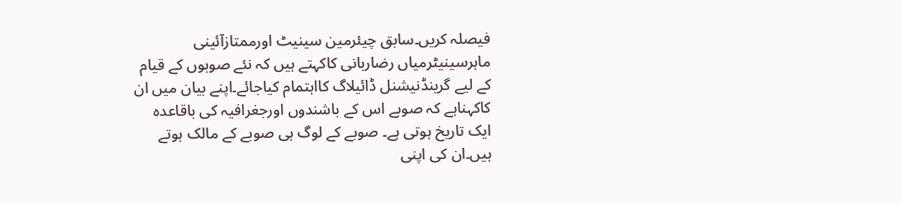فیصلہ کریں۔سابق چیئرمین سینیٹ اورممتازآئینی ماہرسینیٹرمیاں رضاربانی کاکہتے ہیں کہ نئے صوبوں کے قیام کے لیے گرینڈنیشنل ڈائیلاگ کااہتمام کیاجائے۔اپنے بیان میں ان کاکہناہے کہ صوبے اس کے باشندوں اورجغرافیہ کی باقاعدہ ایک تاریخ ہوتی ہے۔ صوبے کے لوگ ہی صوبے کے مالک ہوتے ہیں۔ان کی اپنی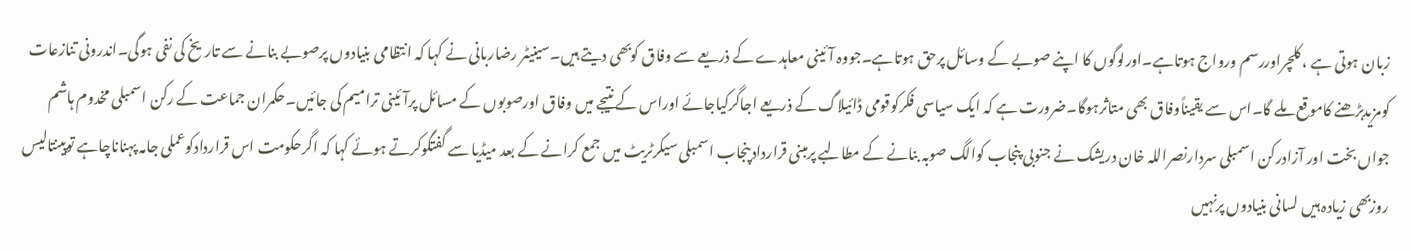زبان ہوتی ہے ، کلچراوررسم ورواج ہوتاہے۔اورلوگوں کا اپنے صوبے کے وسائل پرحق ہوتاہے۔جووہ آئینی معاہدے کے ذریعے سے وفاق کوبھی دیتے ہیں۔سینیٹر رضاربانی نے کہا کہ انتظامی بنیادوں پرصوبے بنانے سے تاریخ کی نفی ہوگی۔اندرونی تنازعات کومزیدبڑھنے کاموقع ملے گا۔اس سے یقیناًوفاق بھی متاثرہوگا۔ضرورت ہے کہ ایک سیاسی فکرکوقومی ڈائیلاگ کے ذریعے اجاگرکیاجائے اوراس کے نتیجے میں وفاق اورصوبوں کے مسائل پرآئینی ترامیم کی جائیں۔حکمران جماعت کے رکن اسمبلی مخدوم ہاشم جواں بخت اور آزادرکن اسمبلی سردارنصراللہ خان دریشک نے جنوبی پنجاب کوالگ صوبہ بنانے کے مطالبے پرمبنی قراردادپنجاب اسمبلی سیکرٹریٹ میں جمع کرانے کے بعد میڈیا سے گفتگوکرتے ہوئے کہا کہ اگرحکومت اس قراردادکوعملی جامہ پہناناچاہے توپینتالیس روزبھی زیادہ ہیں لسانی بنیادوں پرنہیں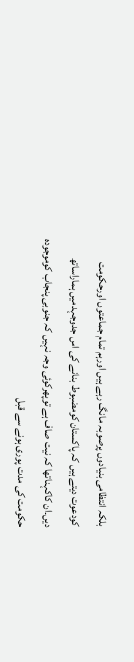بلکہ انتظامی بنیادوں پرصوبہ مانگ رہے ہیں اورہم تمام جماعتوں اورحکومت کودعوت دیتے ہیں کہ پاکستان کومضبوط بنانے کی اس جدوجہدمیں ہماراساتھ دیں۔ان کاکہناتھا کہ نیت صاف ہے توپھرکوئی وجہ نہیں کہ جنوبی پنجاب کوموجودہ حکومت کی مدت پوری ہونے سے قبل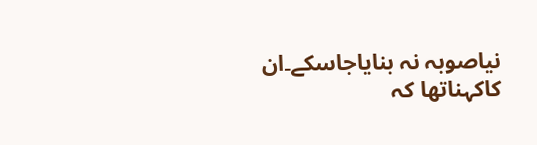نیاصوبہ نہ بنایاجاسکے۔ان کاکہناتھا کہ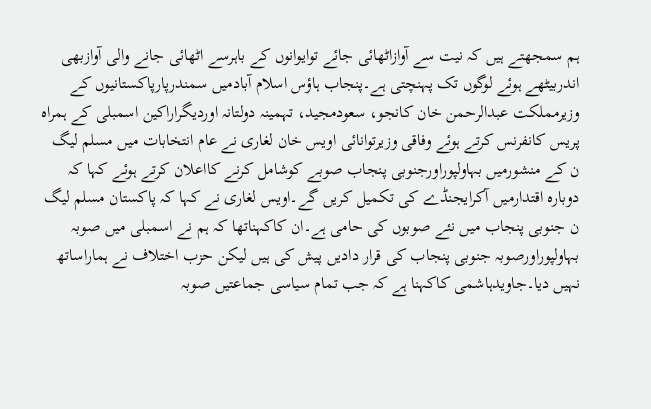ہم سمجھتے ہیں کہ نیت سے آوازاٹھائی جائے توایوانوں کے باہرسے اٹھائی جانے والی آوازبھی اندربیٹھے ہوئے لوگوں تک پہنچتی ہے۔پنجاب ہاؤس اسلام آبادمیں سمندرپارپاکستانیوں کے وزیرمملکت عبدالرحمن خان کانجو، سعودمجید، تہمینہ دولتانہ اوردیگراراکین اسمبلی کے ہمراہ پریس کانفرنس کرتے ہوئے وفاقی وزیرتوانائی اویس خان لغاری نے عام انتخابات میں مسلم لیگ ن کے منشورمیں بہاولپوراورجنوبی پنجاب صوبے کوشامل کرنے کااعلان کرتے ہوئے کہا کہ دوبارہ اقتدارمیں آکرایجنڈے کی تکمیل کریں گے۔اویس لغاری نے کہا کہ پاکستان مسلم لیگ ن جنوبی پنجاب میں نئے صوبوں کی حامی ہے۔ان کاکہناتھا کہ ہم نے اسمبلی میں صوبہ بہاولپوراورصوبہ جنوبی پنجاب کی قرار دادیں پیش کی ہیں لیکن حزب اختلاف نے ہماراساتھ نہیں دیا۔جاویدہاشمی کاکہنا ہے کہ جب تمام سیاسی جماعتیں صوبہ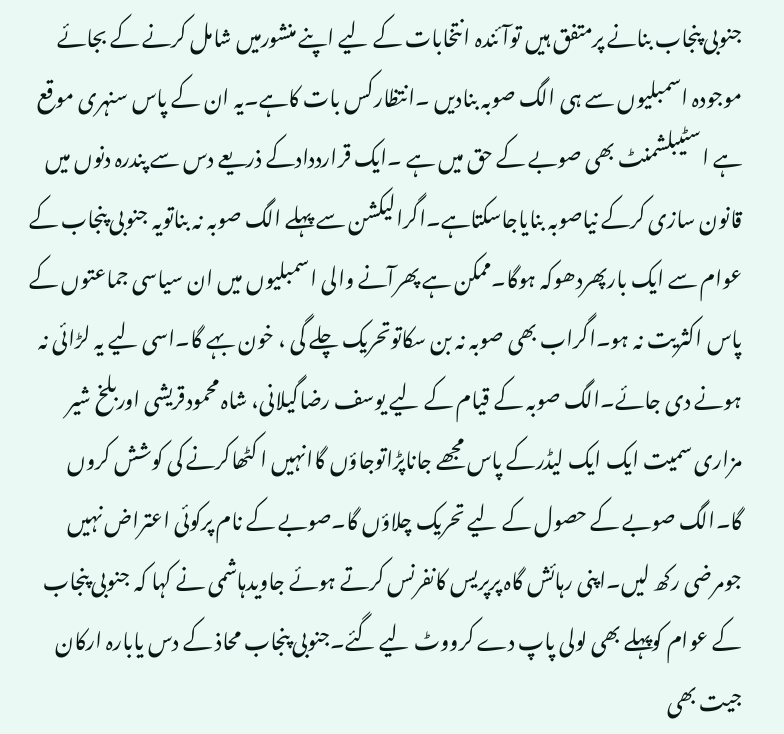جنوبی پنجاب بنانے پرمتفق ہیں توآئندہ انتخابات کے لیے اپنے منشورمیں شامل کرنے کے بجائے موجودہ اسمبلیوں سے ہی الگ صوبہ بنادیں ۔انتظارکس بات کاہے۔یہ ان کے پاس سنہری موقع ہے اسٹیبلشمنٹ بھی صوبے کے حق میں ہے ۔ایک قرارددادکے ذریعے دس سے پندرہ دنوں میں قانون سازی کرکے نیاصوبہ بنایاجاسکتاہے۔اگرالیکشن سے پہلے الگ صوبہ نہ بناتویہ جنوبی پنجاب کے عوام سے ایک بارپھردھوکہ ہوگا۔ممکن ہے پھرآنے والی اسمبلیوں میں ان سیاسی جماعتوں کے پاس اکثریت نہ ہو۔اگراب بھی صوبہ نہ بن سکاتوتحریک چلے گی ، خون بہے گا۔اسی لیے یہ لڑائی نہ ہونے دی جائے۔الگ صوبہ کے قیام کے لیے یوسف رضاگیلانی، شاہ محمودقریشی اوربلخ شیر مزاری سمیت ایک ایک لیڈرکے پاس مجھے جاناپڑاتوجاؤں گاانہیں ا کٹھاکرنے کی کوشش کروں گا۔الگ صوبے کے حصول کے لیے تحریک چلاؤں گا۔صوبے کے نام پرکوئی اعتراض نہیں جومرضی رکھ لیں۔اپنی رہائش گاہ پرپریس کانفرنس کرتے ہوئے جاویدہاشمی نے کہا کہ جنوبی پنجاب کے عوام کوپہلے بھی لولی پاپ دے کرووٹ لیے گئے۔جنوبی پنجاب محاذ کے دس یابارہ ارکان جیت بھی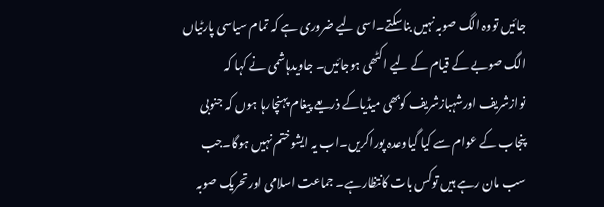جائیں تووہ الگ صوبہ نہیں بناسکتے۔اسی لیے ضروری ہے کہ تمام سیاسی پارٹیاں الگ صوبے کے قیام کے لیے اکٹھی ہوجائیں۔ جاویدہاشمی نے کہا کہ نوازشریف اورشہبازشریف کوبھی میڈیاکے ذریعے پیغام پہنچارہا ہوں کہ جنوبی پنجاب کے عوام سے کیا گیاوعدہ پوراکریں۔اب یہ ایشوختم نہیں ہوگا۔جب سب مان رہے ہیں توکس بات کانتظارہے۔ جماعت اسلامی اورتحریک صوبہ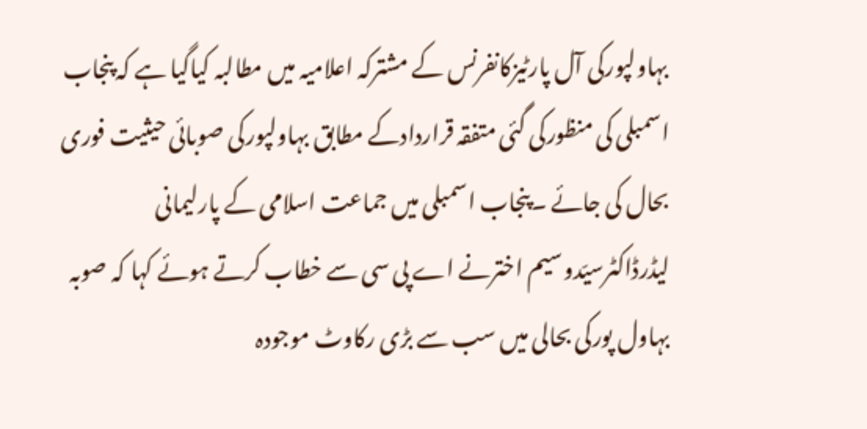بہاولپورکی آل پارٹیزکانفرنس کے مشترکہ اعلامیہ میں مطالبہ کیاگیا ہے کہ پنجاب اسمبلی کی منظورکی گئی متفقہ قراردادکے مطابق بہاولپورکی صوبائی حیثیت فوری بحال کی جائے ۔پنجاب اسمبلی میں جماعت اسلامی کے پارلیمانی لیڈرڈاکٹرسیّدوسیم اخترنے اے پی سی سے خطاب کرتے ہوئے کہا کہ صوبہ بہاول پورکی بحالی میں سب سے بڑی رکاوٹ موجودہ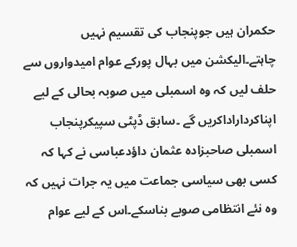حکمران ہیں جوپنجاب کی تقسیم نہیں چاہتے۔الیکشن میں بہال پورکے عوام امیدواروں سے حلف لیں کہ وہ اسمبلی میں صوبہ بحالی کے لیے اپناکرداراداکریں گے ۔سابق ڈپٹی سپیکرپنجاب اسمبلی صاحبزادہ عثمان داؤدعباسی نے کہا کہ کسی بھی سیاسی جماعت میں یہ جرات نہیں کہ وہ نئے انتظامی صوبے بناسکے۔اس کے لیے عوام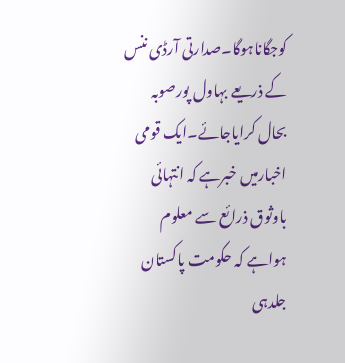کوجگاناہوگا۔صدارتی آرڈی ننس کے ذریعے بہاول پورصوبہ بحال کرایاجائے۔ایک قومی اخبارمیں خبرہے کہ انتہائی باوثوق ذرائع سے معلوم ہواہے کہ حکومت پاکستان جلدہی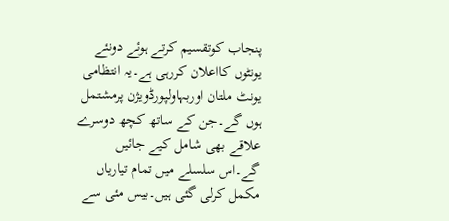پنجاب کوتقسیم کرتے ہوئے دونئے یونٹوں کااعلان کررہی ہے۔یہ انتظامی یونٹ ملتان اوربہاولپورڈویژن پرمشتمل ہوں گے۔جن کے ساتھ کچھ دوسرے علاقے بھی شامل کیے جائیں گے۔اس سلسلے میں تمام تیاریاں مکمل کرلی گئی ہیں۔بیس مئی سے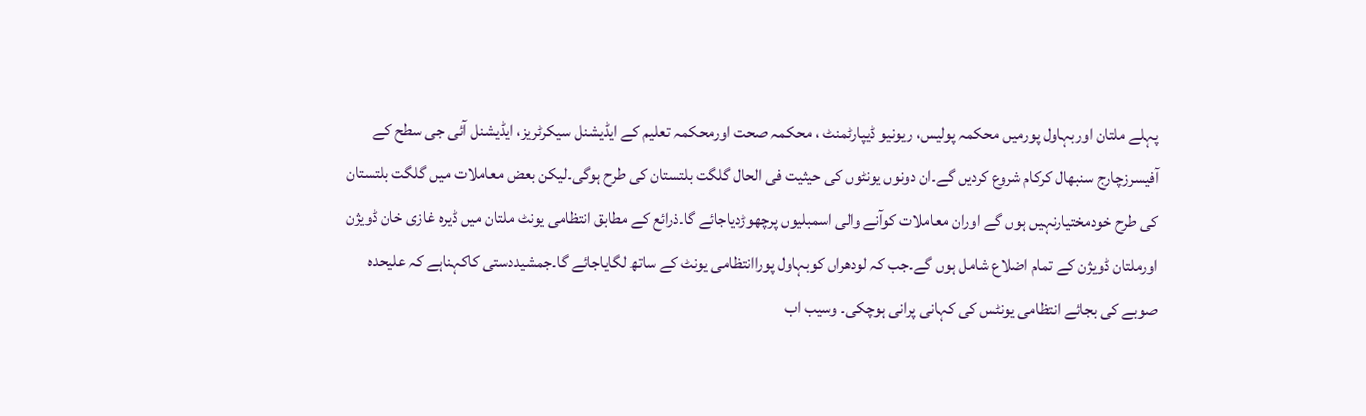پہلے ملتان اوربہاول پورمیں محکمہ پولیس، ریونیو ڈیپارٹمنٹ ، محکمہ صحت اورمحکمہ تعلیم کے ایڈیشنل سیکرٹریز، ایڈیشنل آئی جی سطح کے آفیسرزچارج سنبھال کرکام شروع کردیں گے۔ان دونوں یونٹوں کی حیثیت فی الحال گلگت بلتستان کی طرح ہوگی۔لیکن بعض معاملات میں گلگت بلتستان کی طرح خودمختیارنہیں ہوں گے اوران معاملات کوآنے والی اسمبلیوں پرچھوڑدیاجائے گا۔ذرائع کے مطابق انتظامی یونٹ ملتان میں ڈیرہ غازی خان ڈویژن اورملتان ڈویژن کے تمام اضلاع شامل ہوں گے۔جب کہ لودھراں کوبہاول پوراانتظامی یونٹ کے ساتھ لگایاجائے گا۔جمشیددستی کاکہناہے کہ علیحدہ صوبے کی بجائے انتظامی یونٹس کی کہانی پرانی ہوچکی۔ وسیب اب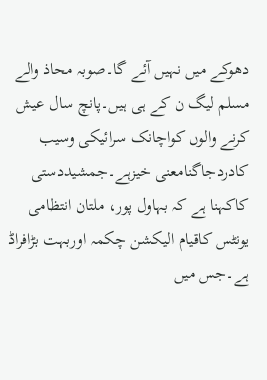دھوکے میں نہیں آئے گا۔صوبہ محاذ والے مسلم لیگ ن کے ہی ہیں۔پانچ سال عیش کرنے والوں کواچانک سرائیکی وسیب کادردجاگنامعنی خیزہے۔جمشیددستی کاکہنا ہے کہ بہاول پور، ملتان انتظامی یونٹس کاقیام الیکشن چکمہ اوربہت بڑافراڈ ہے۔جس میں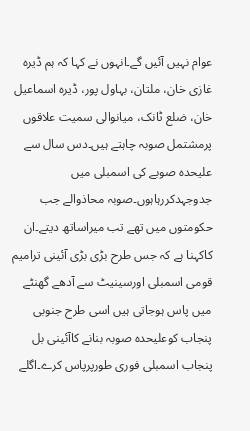عوام نہیں آئیں گے۔انہوں نے کہا کہ ہم ڈیرہ غازی خان، ملتان، بہاول پور، ڈیرہ اسماعیل خان، ضلع ٹانک، میانوالی سمیت علاقوں پرمشتمل صوبہ چاہتے ہیں۔دس سال سے علیحدہ صوبے کی اسمبلی میں جدوجہدکررہاہوں۔صوبہ محاذوالے جب حکومتوں میں تھے تب میراساتھ دیتے۔ان کاکہنا ہے کہ جس طرح بڑی بڑی آئینی ترامیم قومی اسمبلی اورسینیٹ سے آدھے گھنٹے میں پاس ہوجاتی ہیں اسی طرح جنوبی پنجاب کوعلیحدہ صوبہ بنانے کاآئینی بل پنجاب اسمبلی فوری طورپرپاس کرے۔اگلے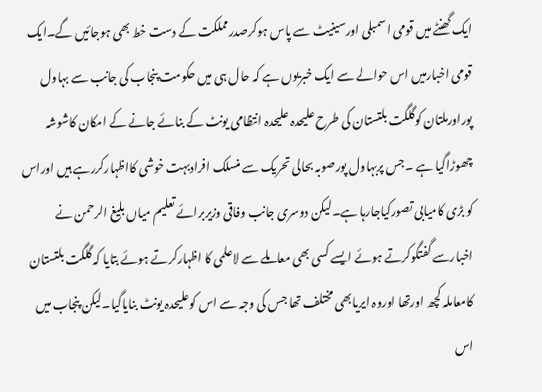ایک گھنٹے میں قومی اسمبلی اورسینیٹ سے پاس ہوکرصدرمملکت کے دست خط بھی ہوجائیں گے۔ایک قومی اخبارمیں اس حوالے سے ایک خبریوں ہے کہ حال ہی میں حکومت پنجاب کی جانب سے بہاول پوراورملتان کوگلگت بلتستان کی طرح علیحدہ علیحدہ انتظامی یونٹ کے بنائے جانے کے امکان کاشوشہ چھوڑاگیا ہے ۔جس پربہاول پورصوبہ بحالی تحریک سے منسلک افرادبہت خوشی کااظہارکررہے ہیں اوراس کو بڑی کامیابی تصورکیاجارہا ہے۔لیکن دوسری جانب وفاقی وزیربرائے تعلیم میاں بلیغ الرحمن نے اخبارسے گفتگوکرتے ہوئے ایسے کسی بھی معاملے سے لاعلمی کا اظہارکرتے ہوئے بتایا کہ گلگت بلتستان کامعاملہ کچھ اورتھا اوروہ ایریابھی مختلف تھا جس کی وجہ سے اس کوعلیحدہ یونٹ بنایاگیا۔لیکن پنجاب میں اس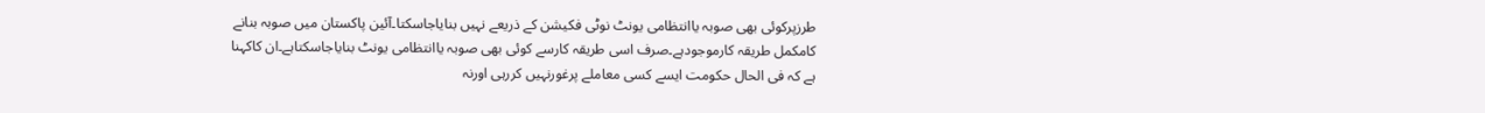طرزپرکوئی بھی صوبہ یاانتظامی یونٹ نوٹی فکیشن کے ذریعے نہیں بنایاجاسکتا۔آئین پاکستان میں صوبہ بنانے کامکمل طریقہ کارموجودہے۔صرف اسی طریقہ کارسے کوئی بھی صوبہ یاانتظامی یونٹ بنایاجاسکتاہے۔ان کاکہنا ہے کہ فی الحال حکومت ایسے کسی معاملے پرغورنہیں کررہی اورنہ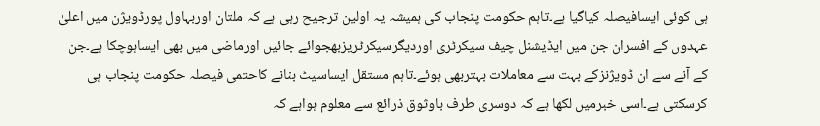ہی کوئی ایسافیصلہ کیاگیا ہے۔تاہم حکومت پنجاب کی ہمیشہ یہ اولین ترجیح رہی ہے کہ ملتان اوربہاول پورڈویژن میں اعلیٰ عہدوں کے افسران جن میں ایڈیشنل چیف سیکرٹری اوردیگرسیکرٹریزبھجوائے جائیں اورماضی میں بھی ایساہوچکا ہے۔جن کے آنے سے ان ڈویژنزکے بہت سے معاملات بہتربھی ہوئے۔تاہم مستقل ایساسیٹ بنانے کاحتمی فیصلہ حکومت پنجاب ہی کرسکتی ہے۔اسی خبرمیں لکھا ہے کہ دوسری طرف باوثوق ذرائع سے معلوم ہواہے کہ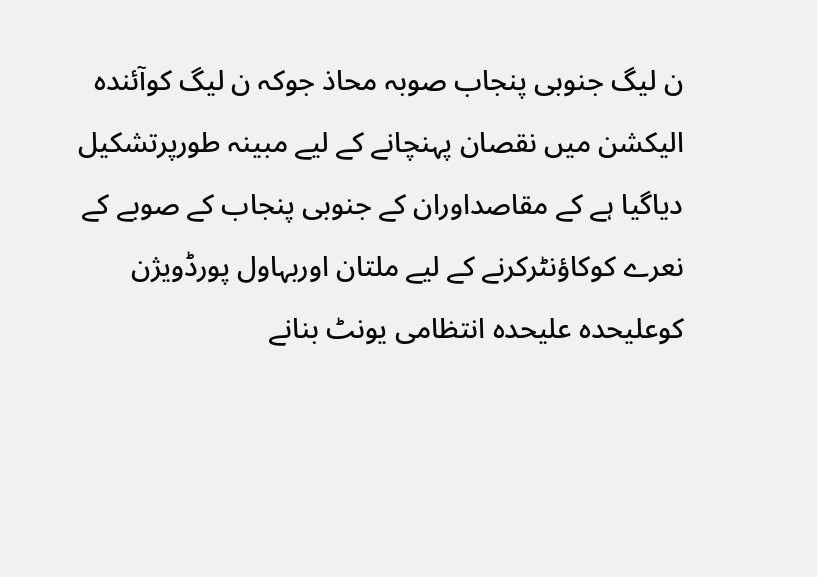ن لیگ جنوبی پنجاب صوبہ محاذ جوکہ ن لیگ کوآئندہ الیکشن میں نقصان پہنچانے کے لیے مبینہ طورپرتشکیل دیاگیا ہے کے مقاصداوران کے جنوبی پنجاب کے صوبے کے نعرے کوکاؤنٹرکرنے کے لیے ملتان اوربہاول پورڈویژن کوعلیحدہ علیحدہ انتظامی یونٹ بنانے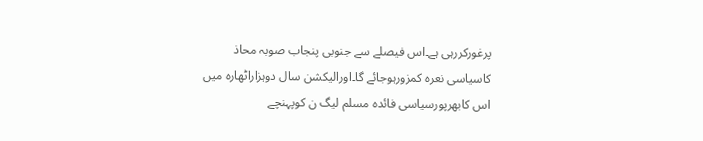پرغورکررہی ہے۔اس فیصلے سے جنوبی پنجاب صوبہ محاذ کاسیاسی نعرہ کمزورہوجائے گا۔اورالیکشن سال دوہزاراٹھارہ میں اس کابھرپورسیاسی فائدہ مسلم لیگ ن کوپہنچے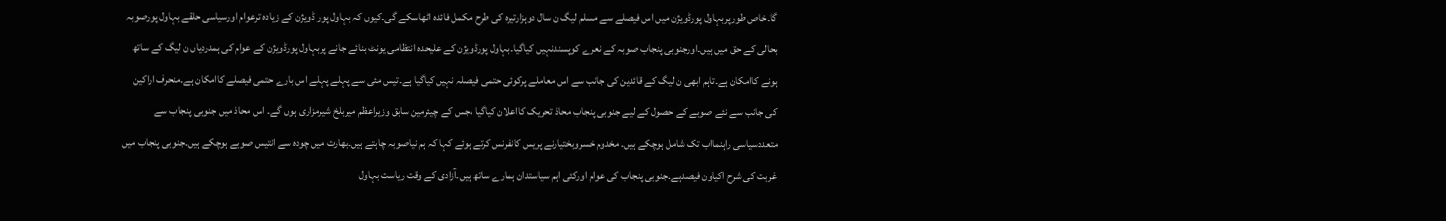گا۔خاص طورپربہاول پورڈویژن میں اس فیصلے سے مسلم لیگ ن سال دوہزارتیرہ کی طرح مکمل فائدہ اٹھاسکے گی۔کیوں کہ بہاول پور ڈویژن کے زیادہ ترعوام اورسیاسی حلقے بہاول پورصوبہ بحالی کے حق میں ہیں۔اورجنوبی پنجاب صوبہ کے نعرے کوپسندنہیں کیاگیا۔بہاول پورڈویژن کے علیحدہ انتظامی یونٹ بنائے جانے پربہاول پورڈویژن کے عوام کی ہمدردیاں ن لیگ کے ساتھ ہونے کاامکان ہے۔تاہم ابھی ن لیگ کے قائدین کی جانب سے اس معاملے پرکوئی حتمی فیصلہ نہیں کیاگیا ہے۔تیس مئی سے پہلے پہلے اس بارے حتمی فیصلے کاامکان ہے۔منحرف اراکین کی جانب سے نئے صوبے کے حصول کے لیے جنوبی پنجاب محاذ تحریک کااعلان کیاگیا ،جس کے چیئرمین سابق وزیراعظم میربلخ شیرمزاری ہوں گے۔ اس محاذ میں جنوبی پنجاب سے متعددسیاسی راہنمااب تک شامل ہوچکے ہیں۔ مخدوم خسروبختیارنے پریس کانفرنس کرتے ہوئے کہا کہ ہم نیاصوبہ چاہتے ہیں۔بھارت میں چودہ سے انتیس صوبے ہوچکے ہیں۔جنوبی پنجاب میں غربت کی شرح اکیاون فیصدہے۔جنوبی پنجاب کی عوام اورکئی اہم سیاستدان ہمارے ساتھ ہیں۔آزادی کے وقت ریاست بہاول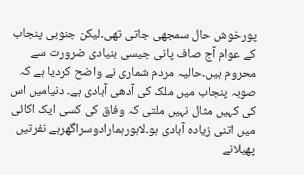پورخوش حال سمجھی جاتی تھی۔لیکن جنوبی پنجاب کے عوام آج صاف پانی جیسی بنیادی ضرورت سے محروم ہیں۔حالیہ مردم شماری نے واضح کردیا ہے کہ صوبہ پنجاب میں ملک کی آدھی آبادی ہے۔ دنیامیں اس کی کہیں مثال نہیں ملتی کہ وفاق کی کسی ایک اکائی میں اتنی زیادہ آبادی ہو۔لاہورہمارادوسراگھرہے نفرتیں پھیلانے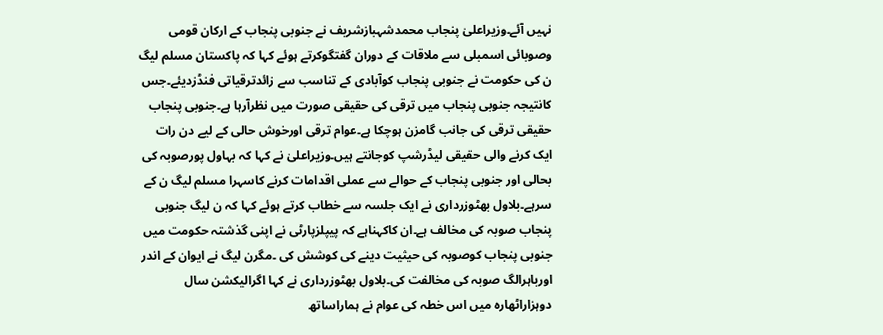نہیں آئے۔وزیراعلیٰ پنجاب محمدشہبازشریف نے جنوبی پنجاب کے ارکان قومی وصوبائی اسمبلی سے ملاقات کے دوران گفتگوکرتے ہوئے کہا کہ پاکستان مسلم لیگ ن کی حکومت نے جنوبی پنجاب کوآبادی کے تناسب سے زائدترقیاتی فنڈزدیئے۔جس کانتیجہ جنوبی پنجاب میں ترقی کی حقیقی صورت میں نظرآرہا ہے۔جنوبی پنجاب حقیقی ترقی کی جانب گامزن ہوچکا ہے۔عوام ترقی اورخوش حالی کے لیے دن رات ایک کرنے والی حقیقی لیڈرشپ کوجانتے ہیں۔وزیراعلیٰ نے کہا کہ بہاول پورصوبہ کی بحالی اور جنوبی پنجاب کے حوالے سے عملی اقدامات کرنے کاسہرا مسلم لیگ ن کے سرہے۔بلاول بھٹوزرداری نے ایک جلسہ سے خطاب کرتے ہوئے کہا کہ ن لیگ جنوبی پنجاب صوبہ کی مخالف ہے۔ان کاکہناہے کہ پیپلزپارٹی نے اپنی گذشتہ حکومت میں جنوبی پنجاب کوصوبہ کی حیثیت دینے کی کوشش کی ۔مگرن لیگ نے ایوان کے اندر اورباہرالگ صوبہ کی مخالفت کی۔بلاول بھٹوزرداری نے کہا اگرالیکشن سال دوہزاراٹھارہ میں اس خطہ کی عوام نے ہماراساتھ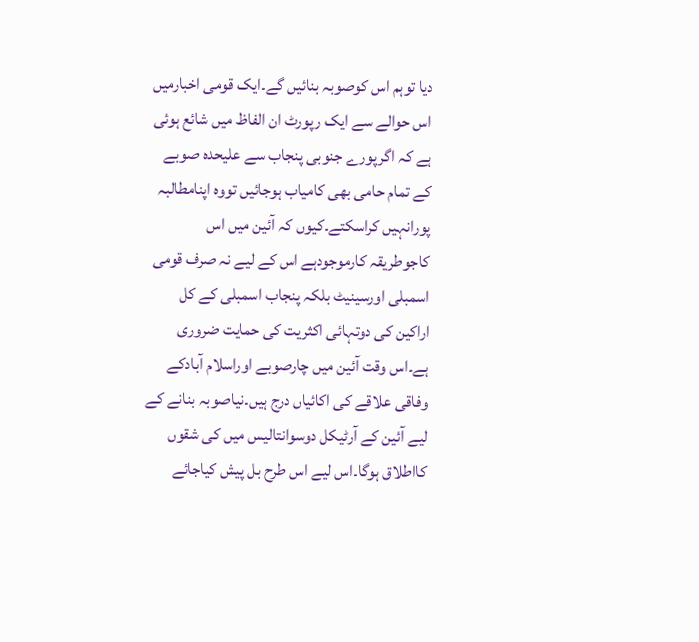دیا توہم اس کوصوبہ بنائیں گے۔ایک قومی اخبارمیں اس حوالے سے ایک رپورٹ ان الفاظ میں شائع ہوئی ہے کہ اگرپورے جنوبی پنجاب سے علیحدہ صوبے کے تمام حامی بھی کامیاب ہوجائیں تووہ اپنامطالبہ پورانہیں کراسکتے۔کیوں کہ آئین میں اس کاجوطریقہ کارموجودہے اس کے لیے نہ صرف قومی اسمبلی اورسینیٹ بلکہ پنجاب اسمبلی کے کل اراکین کی دوتہائی اکثریت کی حمایت ضروری ہے۔اس وقت آئین میں چارصوبے اوراسلام آبادکے وفاقی علاقے کی اکائیاں درج ہیں۔نیاصوبہ بنانے کے لیے آئین کے آرٹیکل دوسوانتالیس میں کی شقوں کااطلاق ہوگا۔اس لیے اس طرح بل پیش کیاجائے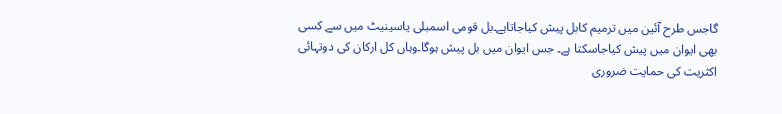گاجس طرح آئین میں ترمیم کابل پیش کیاجاتاہے۔بل قومی اسمبلی یاسینیٹ میں سے کسی بھی ایوان میں پیش کیاجاسکتا ہے۔ جس ایوان میں بل پیش ہوگا۔وہاں کل ارکان کی دوتہائی اکثریت کی حمایت ضروری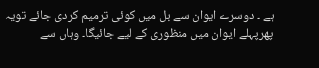ہے ۔ دوسرے ایوان سے بل میں کوئی ترمیم کردی جائے تویہ پھرپہلے ایوان میں منظوری کے لیے جائیگا۔ وہاں سے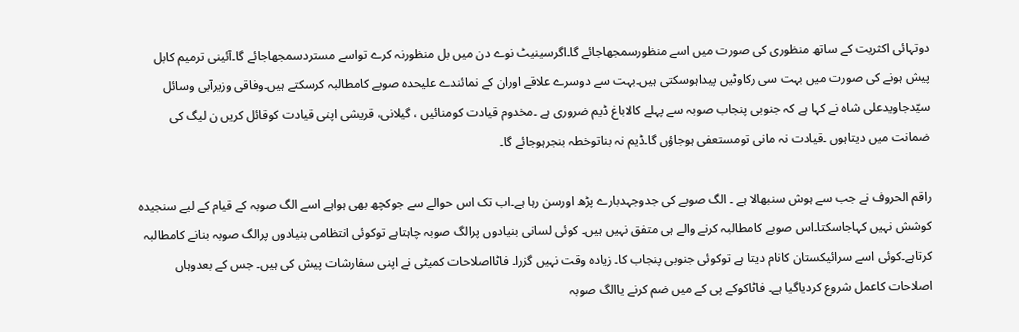دوتہائی اکثریت کے ساتھ منظوری کی صورت میں اسے منظورسمجھاجائے گا۔اگرسینیٹ نوے دن میں بل منظورنہ کرے تواسے مستردسمجھاجائے گا۔آئینی ترمیم کابل پیش ہونے کی صورت میں بہت سی رکاوٹیں پیداہوسکتی ہیں۔بہت سے دوسرے علاقے اوران کے نمائندے علیحدہ صوبے کامطالبہ کرسکتے ہیں۔وفاقی وزیرآبی وسائل سیّدجاویدعلی شاہ نے کہا ہے کہ جنوبی پنجاب صوبہ سے پہلے کالاباغ ڈیم ضروری ہے ۔مخدوم قیادت کومنائیں ، گیلانی، قریشی اپنی قیادت کوقائل کریں ن لیگ کی ضمانت میں دیتاہوں ۔قیادت نہ مانی تومستعفی ہوجاؤں گا۔ڈیم نہ بناتوخطہ بنجرہوجائے گا۔

راقم الحروف نے جب سے ہوش سنبھالا ہے ۔ الگ صوبے کی جدوجہدبارے پڑھ اورسن رہا ہے۔اب تک اس حوالے سے جوکچھ بھی ہواہے اسے الگ صوبہ کے قیام کے لیے سنجیدہ کوشش نہیں کہاجاسکتا۔اس صوبے کامطالبہ کرنے والے ہی متفق نہیں ہیں۔ کوئی لسانی بنیادوں پرالگ صوبہ چاہتاہے توکوئی انتظامی بنیادوں پرالگ صوبہ بنانے کامطالبہ کرتاہے۔کوئی اسے سرائیکستان کانام دیتا ہے توکوئی جنوبی پنجاب کا۔ زیادہ وقت نہیں گزرا۔ فاٹااصلاحات کمیٹی نے اپنی سفارشات پیش کی ہیں۔ جس کے بعدوہاں اصلاحات کاعمل شروع کردیاگیا ہے۔ فاٹاکوکے پی کے میں ضم کرنے یاالگ صوبہ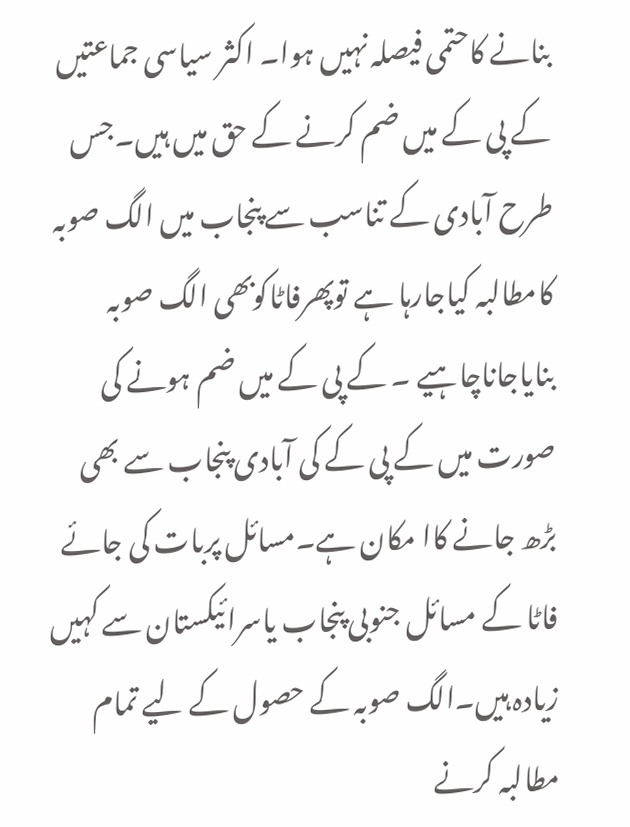بنانے کاحتمی فیصلہ نہیں ہوا۔ اکثر سیاسی جماعتیں کے پی کے میں ضم کرنے کے حق میں ہیں۔جس طرح آبادی کے تناسب سے پنجاب میں الگ صوبہ کامطالبہ کیاجارہا ہے توپھرفاٹاکوبھی الگ صوبہ بنایاجاناچاہیے ۔ کے پی کے میں ضم ہونے کی صورت میں کے پی کے کی آبادی پنجاب سے بھی بڑھ جانے کاا مکان ہے۔مسائل پربات کی جائے فاٹا کے مسائل جنوبی پنجاب یاسرائیکستان سے کہیں زیادہ ہیں۔الگ صوبہ کے حصول کے لیے تمام مطالبہ کرنے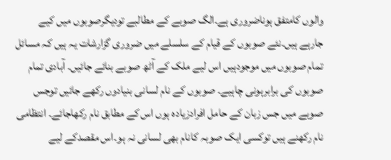والوں کامتفق ہوناضروری ہے۔الگ صوبے کے مطالبے تودیگرصوبوں میں کیے جارہے ہیں۔نئے صوبوں کے قیام کے سلسلے میں ضروری گزارشات یہ ہیں کہ مسائل تمام صوبوں میں موجودہیں اس لیے ملک کے آٹھ صوبے بنائے جائیں۔ آبادی تمام صوبوں کی برابرہونی چاہیے۔ صوبوں کے نام لسانی بنیادوں رکھے جائیں توجس صوبے میں جس زبان کے حامل افرادزیادہ ہوں اس کے مطابق نام رکھاجائے۔ انتظامی نام رکھنے ہیں توکسی ایک صوبہ کانام بھی لسانی نہ ہو۔اس مقصدکے لیے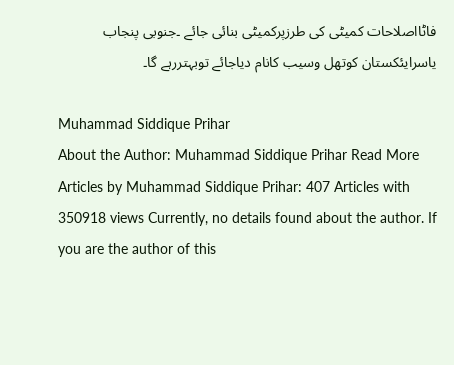فاٹااصلاحات کمیٹی کی طرزپرکمیٹی بنائی جائے ۔جنوبی پنجاب یاسرایئکستان کوتھل وسیب کانام دیاجائے توبہتررہے گا۔

Muhammad Siddique Prihar
About the Author: Muhammad Siddique Prihar Read More Articles by Muhammad Siddique Prihar: 407 Articles with 350918 views Currently, no details found about the author. If you are the author of this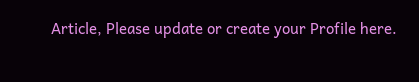Article, Please update or create your Profile here.